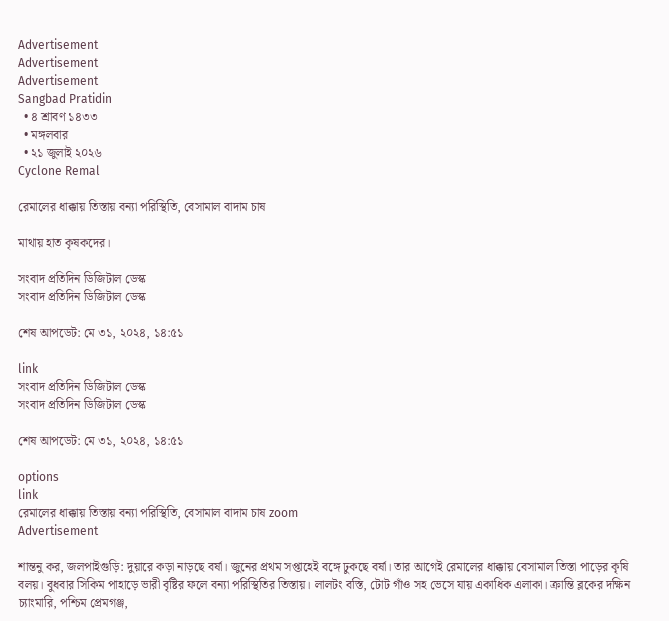Advertisement
Advertisement
Advertisement
Sangbad Pratidin
  • ৪ শ্রাবণ ১৪৩৩
  • মঙ্গলবার
  • ২১ জুলাই ২০২৬
Cyclone Remal

রেমালের ধাক্কায় তিস্তায় বন্যা পরিস্থিতি, বেসামাল বাদাম চাষ

মাথায় হাত কৃষকদের।

সংবাদ প্রতিদিন ডিজিটাল ডেস্ক
সংবাদ প্রতিদিন ডিজিটাল ডেস্ক

শেষ আপডেট: মে ৩১, ২০২৪, ১৪:৫১

link
সংবাদ প্রতিদিন ডিজিটাল ডেস্ক
সংবাদ প্রতিদিন ডিজিটাল ডেস্ক

শেষ আপডেট: মে ৩১, ২০২৪, ১৪:৫১

options
link
রেমালের ধাক্কায় তিস্তায় বন্যা পরিস্থিতি, বেসামাল বাদাম চাষ zoom
Advertisement

শান্তনু কর, জলপাইগুড়ি: দুয়ারে কড়া নাড়ছে বর্ষা। জুনের প্রথম সপ্তাহেই বঙ্গে ঢুকছে বর্ষা। তার আগেই রেমালের ধাক্কায় বেসামাল তিস্তা পাড়ের কৃষি বলয়। বুধবার সিকিম পাহাড়ে ভারী বৃষ্টির ফলে বন্যা পরিস্থিতির তিস্তায়। লালটং বস্তি, টোট গাঁও সহ ভেসে যায় একাধিক এলাকা। ক্রান্তি ব্লকের দক্ষিন চ্যাংমারি, পশ্চিম প্রেমগঞ্জ,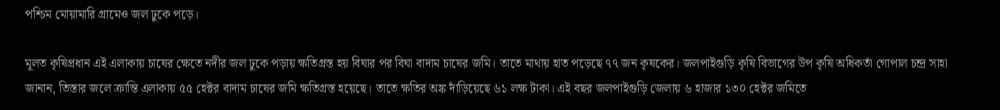পশ্চিম মোয়ামারি গ্রামেও জল ঢুকে পড়ে।

মূলত কৃষিপ্রধান এই এলাকায় চাষের ক্ষেতে নদীর জল ঢুকে পড়ায় ক্ষতিগ্রস্ত হয় বিঘার পর বিঘা বাদাম চাষের জমি। তাতে মাথায় হাত পড়েছে ৭৭ জন কৃষকের। জলপাইগুড়ি কৃষি বিভাগের উপ কৃষি অধিকর্তা গোপাল চন্দ্র সাহা জানান, তিস্তার জলে ক্রান্তি এলাকায় ৫৫ হেক্টর বাদাম চাষের জমি ক্ষতিগ্রস্ত হয়েছে। তাতে ক্ষতির অঙ্ক দাঁড়িয়েছে ৬১ লক্ষ টাকা। এই বছর জলপাইগুড়ি জেলায় ৬ হাজার ১৩০ হেক্টর জমিতে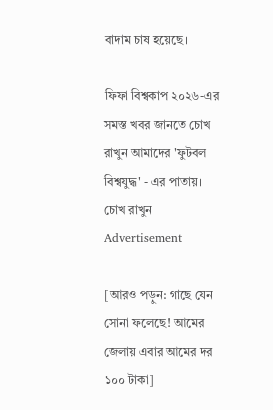বাদাম চাষ হয়েছে।

ফিফা বিশ্বকাপ ২০২৬-এর সমস্ত খবর জানতে চোখ রাখুন আমাদের 'ফুটবল বিশ্বযুদ্ধ' - এর পাতায়।
চোখ রাখুন
Advertisement

[আরও পড়ুন: গাছে যেন সোনা ফলেছে! আমের জেলায় এবার আমের দর ১০০ টাকা]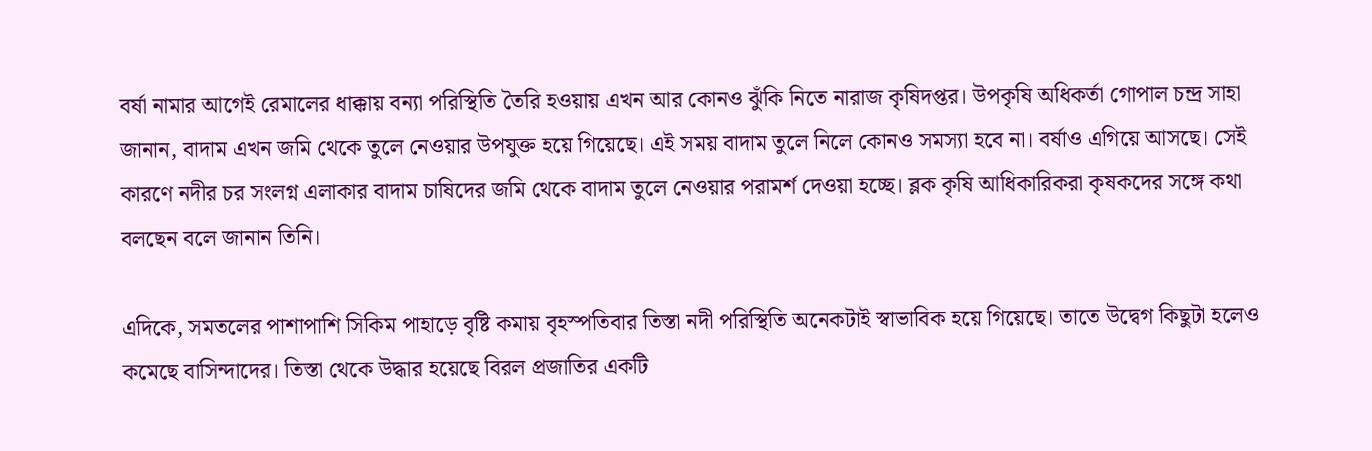বর্ষা নামার আগেই রেমালের ধাক্কায় বন্যা পরিস্থিতি তৈরি হওয়ায় এখন আর কোনও ঝুঁকি নিতে নারাজ কৃষিদপ্তর। উপকৃষি অধিকর্তা গোপাল চন্দ্র সাহা জানান, বাদাম এখন জমি থেকে তুলে নেওয়ার উপযুক্ত হয়ে গিয়েছে। এই সময় বাদাম তুলে নিলে কোনও সমস্যা হবে না। বর্ষাও এগিয়ে আসছে। সেই কারণে নদীর চর সংলগ্ন এলাকার বাদাম চাষিদের জমি থেকে বাদাম তুলে নেওয়ার পরামর্শ দেওয়া হচ্ছে। ব্লক কৃষি আধিকারিকরা কৃষকদের সঙ্গে কথা বলছেন বলে জানান তিনি।

এদিকে, সমতলের পাশাপাশি সিকিম পাহাড়ে বৃষ্টি কমায় বৃহস্পতিবার তিস্তা নদী পরিস্থিতি অনেকটাই স্বাভাবিক হয়ে গিয়েছে। তাতে উদ্বেগ কিছুটা হলেও কমেছে বাসিন্দাদের। তিস্তা থেকে উদ্ধার হয়েছে বিরল প্রজাতির একটি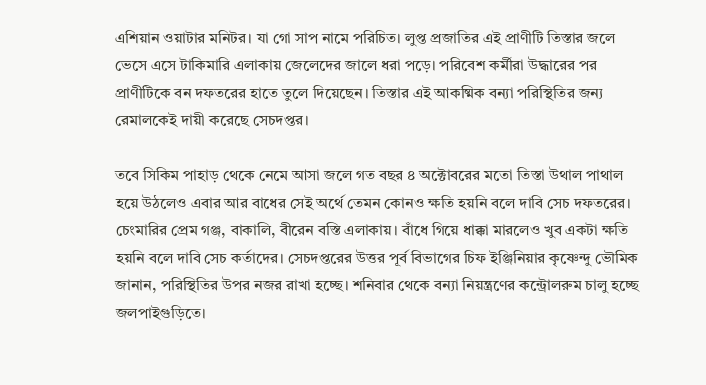এশিয়ান ওয়াটার মনিটর। যা গো সাপ নামে পরিচিত। লুপ্ত প্রজাতির এই প্রাণীটি তিস্তার জলে ভেসে এসে টাকিমারি এলাকায় জেলেদের জালে ধরা পড়ে। পরিবেশ কর্মীরা উদ্ধারের পর প্রাণীটিকে বন দফতরের হাতে তুলে দিয়েছেন। তিস্তার এই আকষ্মিক বন্যা পরিস্থিতির জন্য রেমালকেই দায়ী করেছে সেচদপ্তর।

তবে সিকিম পাহাড় থেকে নেমে আসা জলে গত বছর ৪ অক্টোবরের মতো তিস্তা উথাল পাথাল হয়ে উঠলেও এবার আর বাধের সেই অর্থে তেমন কোনও ক্ষতি হয়নি বলে দাবি সেচ দফতরের। চেংমারির প্রেম গঞ্জ, বাকালি, বীরেন বস্তি এলাকায়। বাঁধে গিয়ে ধাক্কা মারলেও খুব একটা ক্ষতি হয়নি বলে দাবি সেচ কর্তাদের। সেচদপ্তরের উত্তর পূর্ব বিভাগের চিফ ইঞ্জিনিয়ার কৃষ্ণেন্দু ভৌমিক জানান, পরিস্থিতির উপর নজর রাখা হচ্ছে। শনিবার থেকে বন্যা নিয়ন্ত্রণের কন্ট্রোলরুম চালু হচ্ছে জলপাইগুড়িতে।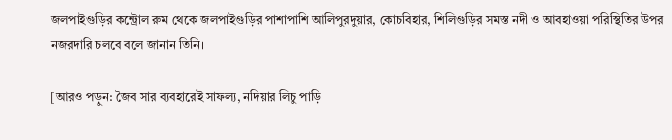জলপাইগুড়ির কন্ট্রোল রুম থেকে জলপাইগুড়ির পাশাপাশি আলিপুরদুয়ার, কোচবিহার, শিলিগুড়ির সমস্ত নদী ও আবহাওয়া পরিস্থিতির উপর নজরদারি চলবে বলে জানান তিনি।

[আরও পড়ুন: জৈব সার ব্যবহারেই সাফল্য, নদিয়ার লিচু পাড়ি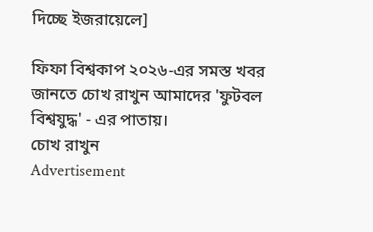দিচ্ছে ইজরায়েলে]

ফিফা বিশ্বকাপ ২০২৬-এর সমস্ত খবর জানতে চোখ রাখুন আমাদের 'ফুটবল বিশ্বযুদ্ধ' - এর পাতায়।
চোখ রাখুন
Advertisement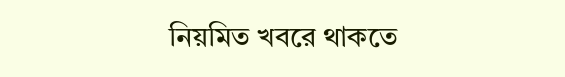নিয়মিত খবরে থাকতে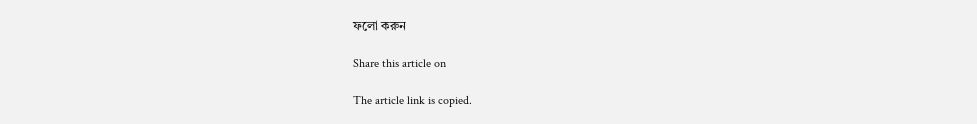ফলো করুন

Share this article on

The article link is copied.